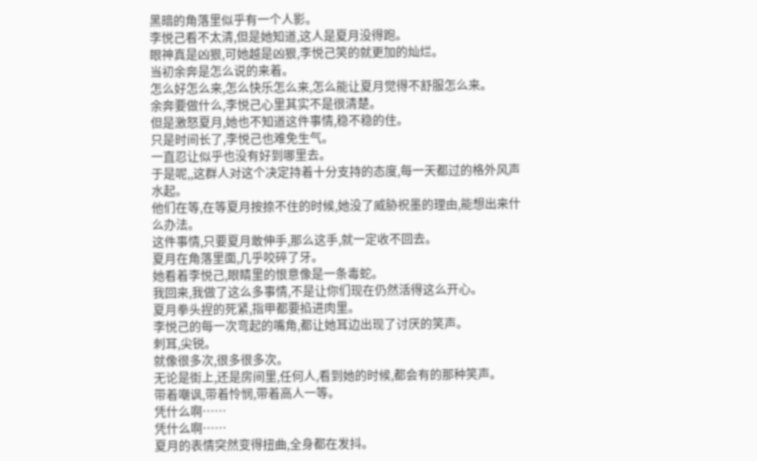黑暗的角落里似乎有一个人影。
李悦己看不太清,但是她知道,这人是夏月没得跑。
眼神真是凶狠,可她越是凶狠,李悦己笑的就更加的灿烂。
当初余奔是怎么说的来着。
怎么好怎么来,怎么快乐怎么来,怎么能让夏月觉得不舒服怎么来。
余奔要做什么,李悦己心里其实不是很清楚。
但是激怒夏月,她也不知道这件事情,稳不稳的住。
只是时间长了,李悦己也难免生气。
一直忍让似乎也没有好到哪里去。
于是呢,,这群人对这个决定持着十分支持的态度,每一天都过的格外风声水起。
他们在等,在等夏月按捺不住的时候,她没了威胁祝墨的理由,能想出来什么办法。
这件事情,只要夏月敢伸手,那么这手,就一定收不回去。
夏月在角落里面,几乎咬碎了牙。
她看着李悦己,眼睛里的恨意像是一条毒蛇。
我回来,我做了这么多事情,不是让你们现在仍然活得这么开心。
夏月拳头捏的死紧,指甲都要掐进肉里。
李悦己的每一次弯起的嘴角,都让她耳边出现了讨厌的笑声。
刺耳,尖锐。
就像很多次,很多很多次。
无论是街上,还是房间里,任何人,看到她的时候,都会有的那种笑声。
带着嘲讽,带着怜悯,带着高人一等。
凭什么啊……
凭什么啊……
夏月的表情突然变得扭曲,全身都在发抖。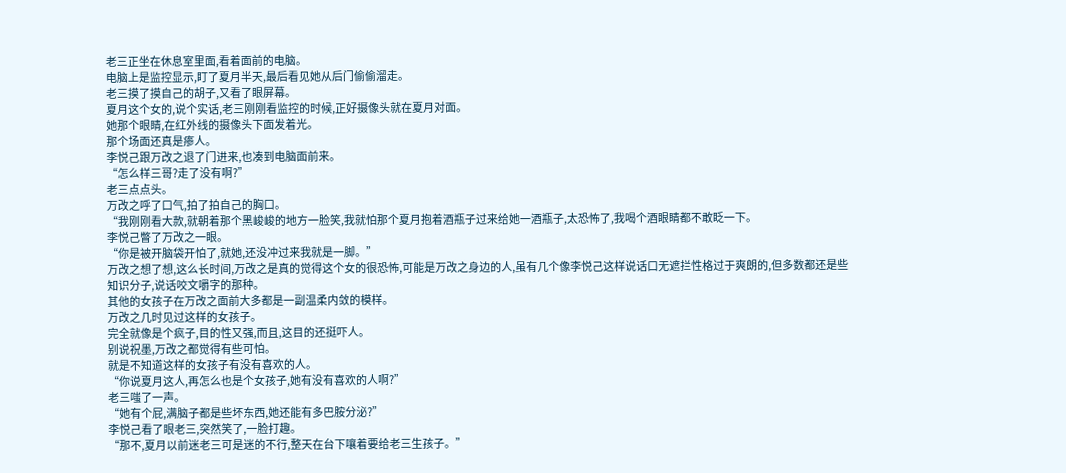老三正坐在休息室里面,看着面前的电脑。
电脑上是监控显示,盯了夏月半天,最后看见她从后门偷偷溜走。
老三摸了摸自己的胡子,又看了眼屏幕。
夏月这个女的,说个实话,老三刚刚看监控的时候,正好摄像头就在夏月对面。
她那个眼睛,在红外线的摄像头下面发着光。
那个场面还真是瘆人。
李悦己跟万改之退了门进来,也凑到电脑面前来。
“怎么样三哥?走了没有啊?”
老三点点头。
万改之呼了口气,拍了拍自己的胸口。
“我刚刚看大款,就朝着那个黑峻峻的地方一脸笑,我就怕那个夏月抱着酒瓶子过来给她一酒瓶子,太恐怖了,我喝个酒眼睛都不敢眨一下。
李悦己瞥了万改之一眼。
“你是被开脑袋开怕了,就她,还没冲过来我就是一脚。”
万改之想了想,这么长时间,万改之是真的觉得这个女的很恐怖,可能是万改之身边的人,虽有几个像李悦己这样说话口无遮拦性格过于爽朗的,但多数都还是些知识分子,说话咬文嚼字的那种。
其他的女孩子在万改之面前大多都是一副温柔内敛的模样。
万改之几时见过这样的女孩子。
完全就像是个疯子,目的性又强,而且,这目的还挺吓人。
别说祝墨,万改之都觉得有些可怕。
就是不知道这样的女孩子有没有喜欢的人。
“你说夏月这人,再怎么也是个女孩子,她有没有喜欢的人啊?”
老三嗤了一声。
“她有个屁,满脑子都是些坏东西,她还能有多巴胺分泌?”
李悦己看了眼老三,突然笑了,一脸打趣。
“那不,夏月以前迷老三可是迷的不行,整天在台下嚷着要给老三生孩子。”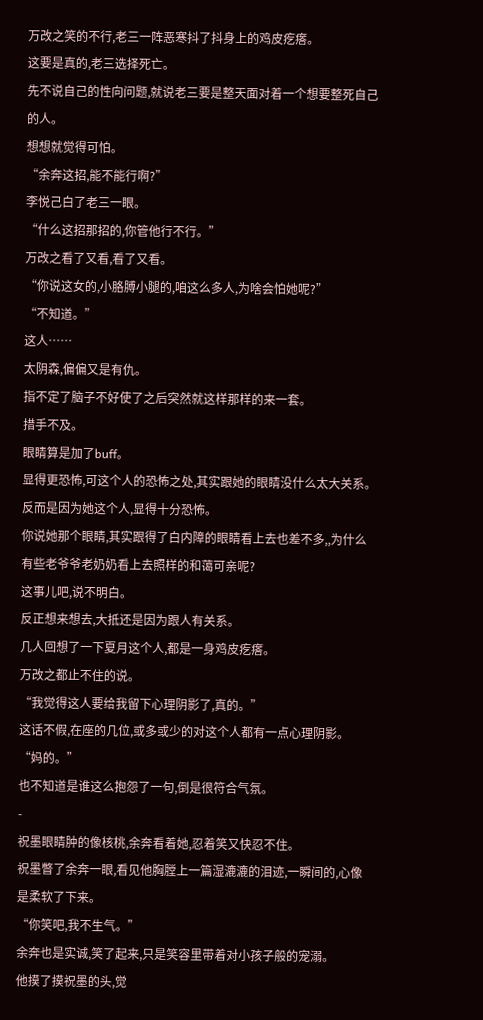万改之笑的不行,老三一阵恶寒抖了抖身上的鸡皮疙瘩。
这要是真的,老三选择死亡。
先不说自己的性向问题,就说老三要是整天面对着一个想要整死自己的人。
想想就觉得可怕。
“余奔这招,能不能行啊?”
李悦己白了老三一眼。
“什么这招那招的,你管他行不行。”
万改之看了又看,看了又看。
“你说这女的,小胳膊小腿的,咱这么多人,为啥会怕她呢?”
“不知道。”
这人……
太阴森,偏偏又是有仇。
指不定了脑子不好使了之后突然就这样那样的来一套。
措手不及。
眼睛算是加了buff。
显得更恐怖,可这个人的恐怖之处,其实跟她的眼睛没什么太大关系。
反而是因为她这个人,显得十分恐怖。
你说她那个眼睛,其实跟得了白内障的眼睛看上去也差不多,,为什么有些老爷爷老奶奶看上去照样的和蔼可亲呢?
这事儿吧,说不明白。
反正想来想去,大抵还是因为跟人有关系。
几人回想了一下夏月这个人,都是一身鸡皮疙瘩。
万改之都止不住的说。
“我觉得这人要给我留下心理阴影了,真的。”
这话不假,在座的几位,或多或少的对这个人都有一点心理阴影。
“妈的。”
也不知道是谁这么抱怨了一句,倒是很符合气氛。
-
祝墨眼睛肿的像核桃,余奔看着她,忍着笑又快忍不住。
祝墨瞥了余奔一眼,看见他胸膛上一篇湿漉漉的泪迹,一瞬间的,心像是柔软了下来。
“你笑吧,我不生气。”
余奔也是实诚,笑了起来,只是笑容里带着对小孩子般的宠溺。
他摸了摸祝墨的头,觉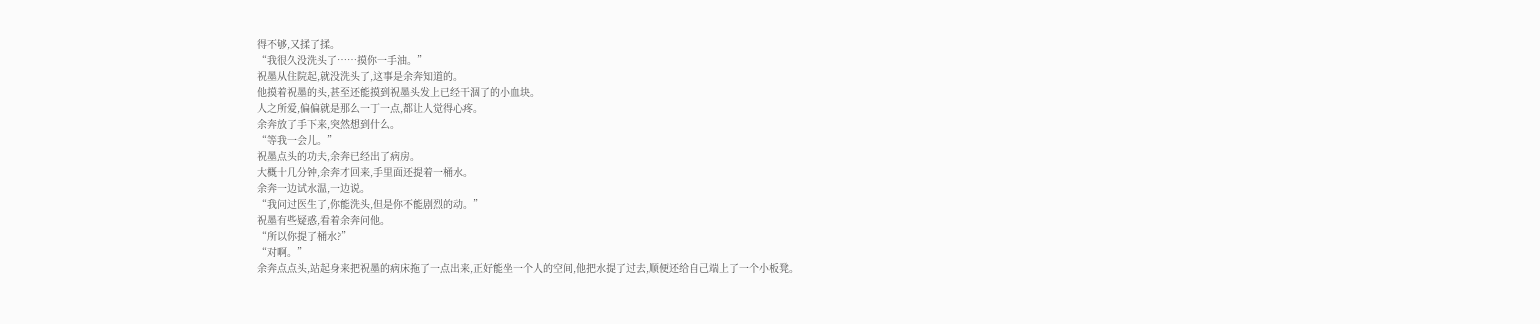得不够,又揉了揉。
“我很久没洗头了……摸你一手油。”
祝墨从住院起,就没洗头了,这事是余奔知道的。
他摸着祝墨的头,甚至还能摸到祝墨头发上已经干涸了的小血块。
人之所爱,偏偏就是那么一丁一点,都让人觉得心疼。
余奔放了手下来,突然想到什么。
“等我一会儿。”
祝墨点头的功夫,余奔已经出了病房。
大概十几分钟,余奔才回来,手里面还提着一桶水。
余奔一边试水温,一边说。
“我问过医生了,你能洗头,但是你不能剧烈的动。”
祝墨有些疑惑,看着余奔问他。
“所以你提了桶水?”
“对啊。”
余奔点点头,站起身来把祝墨的病床拖了一点出来,正好能坐一个人的空间,他把水提了过去,顺便还给自己端上了一个小板凳。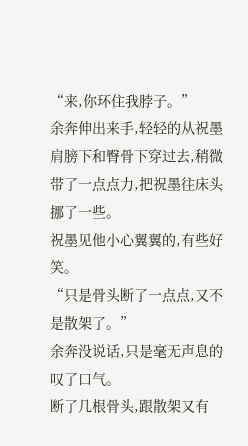“来,你环住我脖子。”
余奔伸出来手,轻轻的从祝墨肩膀下和臀骨下穿过去,稍微带了一点点力,把祝墨往床头挪了一些。
祝墨见他小心翼翼的,有些好笑。
“只是骨头断了一点点,又不是散架了。”
余奔没说话,只是毫无声息的叹了口气。
断了几根骨头,跟散架又有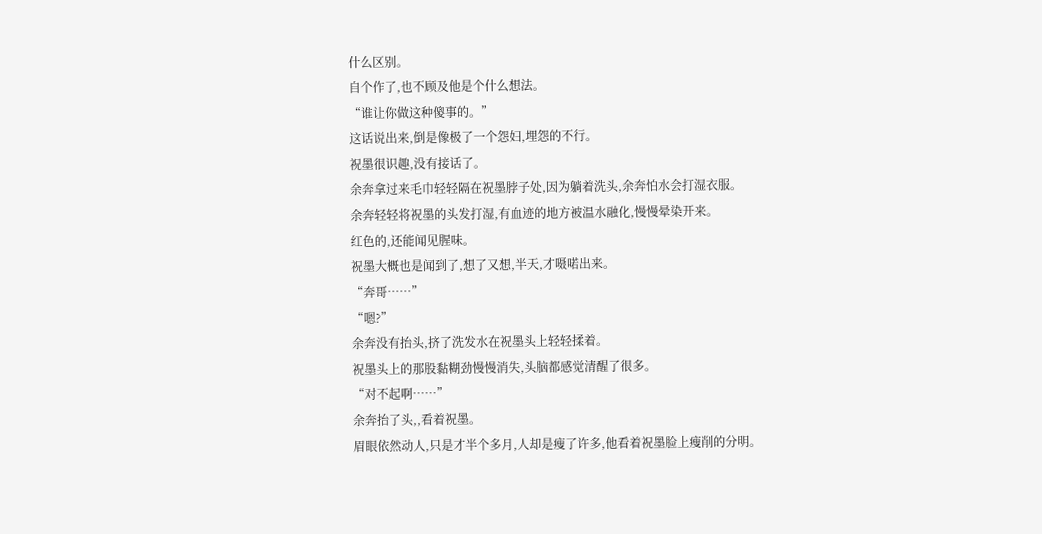什么区别。
自个作了,也不顾及他是个什么想法。
“谁让你做这种傻事的。”
这话说出来,倒是像极了一个怨妇,埋怨的不行。
祝墨很识趣,没有接话了。
余奔拿过来毛巾轻轻隔在祝墨脖子处,因为躺着洗头,余奔怕水会打湿衣服。
余奔轻轻将祝墨的头发打湿,有血迹的地方被温水融化,慢慢晕染开来。
红色的,还能闻见腥味。
祝墨大概也是闻到了,想了又想,半天,才嗫喏出来。
“奔哥……”
“嗯?”
余奔没有抬头,挤了洗发水在祝墨头上轻轻揉着。
祝墨头上的那股黏糊劲慢慢消失,头脑都感觉清醒了很多。
“对不起啊……”
余奔抬了头,,看着祝墨。
眉眼依然动人,只是才半个多月,人却是瘦了许多,他看着祝墨脸上瘦削的分明。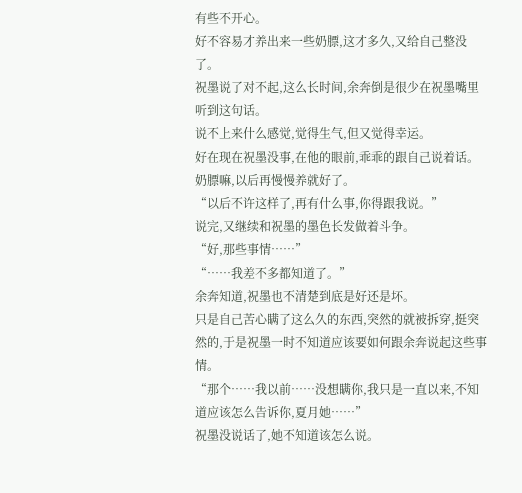有些不开心。
好不容易才养出来一些奶膘,这才多久,又给自己整没了。
祝墨说了对不起,这么长时间,余奔倒是很少在祝墨嘴里听到这句话。
说不上来什么感觉,觉得生气,但又觉得幸运。
好在现在祝墨没事,在他的眼前,乖乖的跟自己说着话。
奶膘嘛,以后再慢慢养就好了。
“以后不许这样了,再有什么事,你得跟我说。”
说完,又继续和祝墨的墨色长发做着斗争。
“好,那些事情……”
“……我差不多都知道了。”
余奔知道,祝墨也不清楚到底是好还是坏。
只是自己苦心瞒了这么久的东西,突然的就被拆穿,挺突然的,于是祝墨一时不知道应该要如何跟余奔说起这些事情。
“那个……我以前……没想瞒你,我只是一直以来,不知道应该怎么告诉你,夏月她……”
祝墨没说话了,她不知道该怎么说。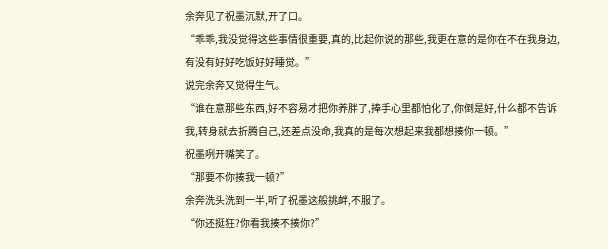余奔见了祝墨沉默,开了口。
“乖乖,我没觉得这些事情很重要,真的,比起你说的那些,我更在意的是你在不在我身边,有没有好好吃饭好好睡觉。”
说完余奔又觉得生气。
“谁在意那些东西,好不容易才把你养胖了,捧手心里都怕化了,你倒是好,什么都不告诉我,转身就去折腾自己,还差点没命,我真的是每次想起来我都想揍你一顿。”
祝墨咧开嘴笑了。
“那要不你揍我一顿?”
余奔洗头洗到一半,听了祝墨这般挑衅,不服了。
“你还挺狂?你看我揍不揍你?”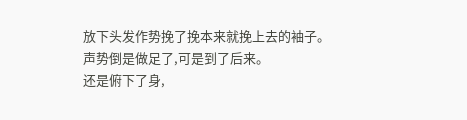放下头发作势挽了挽本来就挽上去的袖子。
声势倒是做足了,可是到了后来。
还是俯下了身,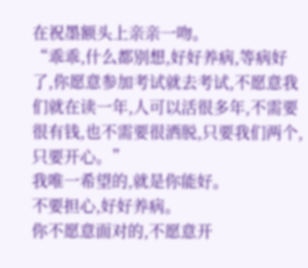在祝墨额头上亲亲一吻。
“乖乖,什么都别想,好好养病,等病好了,你愿意参加考试就去考试,不愿意我们就在读一年,人可以活很多年,不需要很有钱,也不需要很洒脱,只要我们两个,只要开心。”
我唯一希望的,就是你能好。
不要担心,好好养病。
你不愿意面对的,不愿意开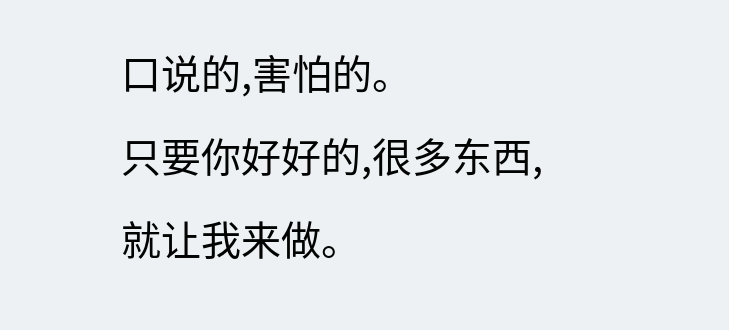口说的,害怕的。
只要你好好的,很多东西,就让我来做。